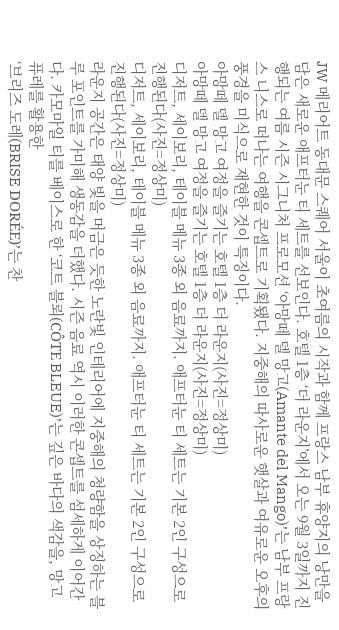JW 메리어트 동대문 스퀘어 서울이 초여름의 시작과 함께 프랑스 남부 휴양지의 낭만을 담은 새로운 애프터눈 티 세트를 선보인다. 호텔 1층 ‘더 라운지’에서 오는 9월 3일까지 진행되는 여름 시즌 시그니처 프로모션 ‘아망떼 델 망고(Amante del Mango)’는 남부 프랑스 니스로 떠나는 여행을 콘셉트로 기획됐다. 지중해의 따사로운 햇살과 여유로운 오후의 풍경을 미식으로 재현한 것이 특징이다.
아망떼 델 망고 여정을 즐기는 호텔 1층 더 라운지(사진=정상미)
아망떼 델 망고 여정을 즐기는 호텔 1층 더 라운지(사진=정상미)
디저트, 세이보리, 테이블 메뉴 3종 외 음료까지. 애프터눈 티 세트는 기본 2인 구성으로 진행된다(사진=정상미)
디저트, 세이보리, 테이블 메뉴 3종 외 음료까지. 애프터눈 티 세트는 기본 2인 구성으로 진행된다(사진=정상미)
라운지 공간은 태양 빛을 머금은 듯한 노란빛 인테리어에 지중해의 청량함을 상징하는 블루 포인트를 가미해 생동감을 더했다. 시즌 음료 역시 이러한 콘셉트를 섬세하게 이어간다. 카모마일 티를 베이스로 한 ‘코트 블뢰(CÔTE BLEUE)’는 깊은 바다의 색감을, 망고 퓨레를 활용한
‘브리즈 도레(BRISE DORÉE)’는 찬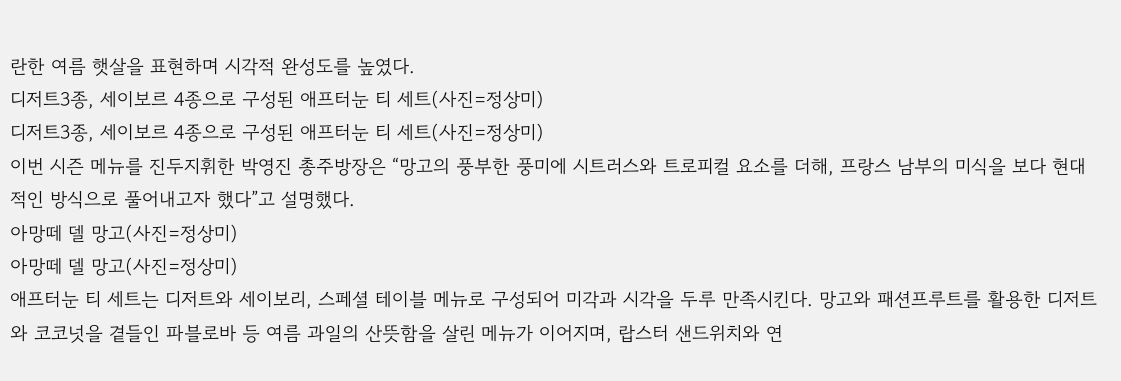란한 여름 햇살을 표현하며 시각적 완성도를 높였다.
디저트3종, 세이보르 4종으로 구성된 애프터눈 티 세트(사진=정상미)
디저트3종, 세이보르 4종으로 구성된 애프터눈 티 세트(사진=정상미)
이번 시즌 메뉴를 진두지휘한 박영진 총주방장은 “망고의 풍부한 풍미에 시트러스와 트로피컬 요소를 더해, 프랑스 남부의 미식을 보다 현대적인 방식으로 풀어내고자 했다”고 설명했다.
아망떼 델 망고(사진=정상미)
아망떼 델 망고(사진=정상미)
애프터눈 티 세트는 디저트와 세이보리, 스페셜 테이블 메뉴로 구성되어 미각과 시각을 두루 만족시킨다. 망고와 패션프루트를 활용한 디저트와 코코넛을 곁들인 파블로바 등 여름 과일의 산뜻함을 살린 메뉴가 이어지며, 랍스터 샌드위치와 연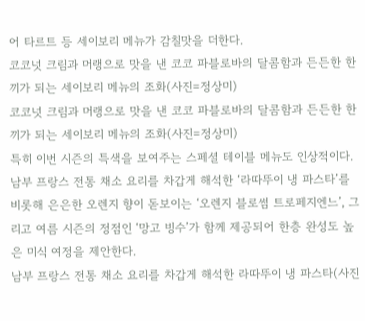어 타르트 등 세이보리 메뉴가 감칠맛을 더한다.
코코넛 크림과 머랭으로 맛을 낸 코코 파블로바의 달콤함과 든든한 한 끼가 되는 세이보리 메뉴의 조화(사진=정상미)
코코넛 크림과 머랭으로 맛을 낸 코코 파블로바의 달콤함과 든든한 한 끼가 되는 세이보리 메뉴의 조화(사진=정상미)
특히 이번 시즌의 특색을 보여주는 스페셜 테이블 메뉴도 인상적이다. 남부 프랑스 전통 채소 요리를 차갑게 해석한 ‘라따뚜이 냉 파스타’를 비롯해 은은한 오렌지 향이 돋보이는 ‘오렌지 블로썸 트로페지엔느’, 그리고 여름 시즌의 정점인 ‘망고 빙수’가 함께 제공되어 한층 완성도 높은 미식 여정을 제안한다.
남부 프랑스 전통 채소 요리를 차갑게 해석한 라따뚜이 냉 파스타(사진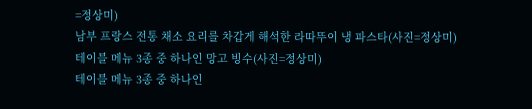=정상미)
남부 프랑스 전통 채소 요리를 차갑게 해석한 라따뚜이 냉 파스타(사진=정상미)
테이블 메뉴 3종 중 하나인 망고 빙수(사진=정상미)
테이블 메뉴 3종 중 하나인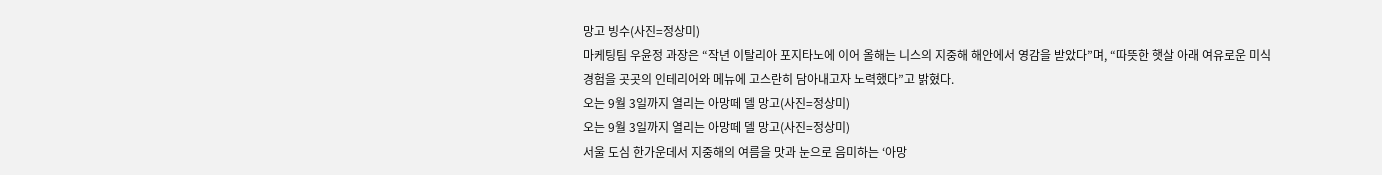망고 빙수(사진=정상미)
마케팅팀 우윤정 과장은 “작년 이탈리아 포지타노에 이어 올해는 니스의 지중해 해안에서 영감을 받았다”며, “따뜻한 햇살 아래 여유로운 미식 경험을 곳곳의 인테리어와 메뉴에 고스란히 담아내고자 노력했다”고 밝혔다.
오는 9월 3일까지 열리는 아망떼 델 망고(사진=정상미)
오는 9월 3일까지 열리는 아망떼 델 망고(사진=정상미)
서울 도심 한가운데서 지중해의 여름을 맛과 눈으로 음미하는 ‘아망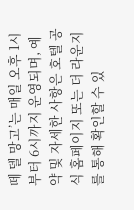떼 델 망고’는 매일 오후 1시부터 6시까지 운영되며, 예약 및 자세한 사항은 호텔 공식 홈페이지 또는 더 라운지를 통해 확인할 수 있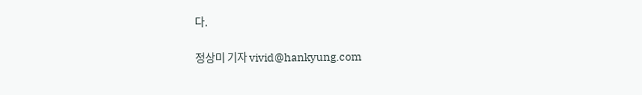다.

정상미 기자 vivid@hankyung.com